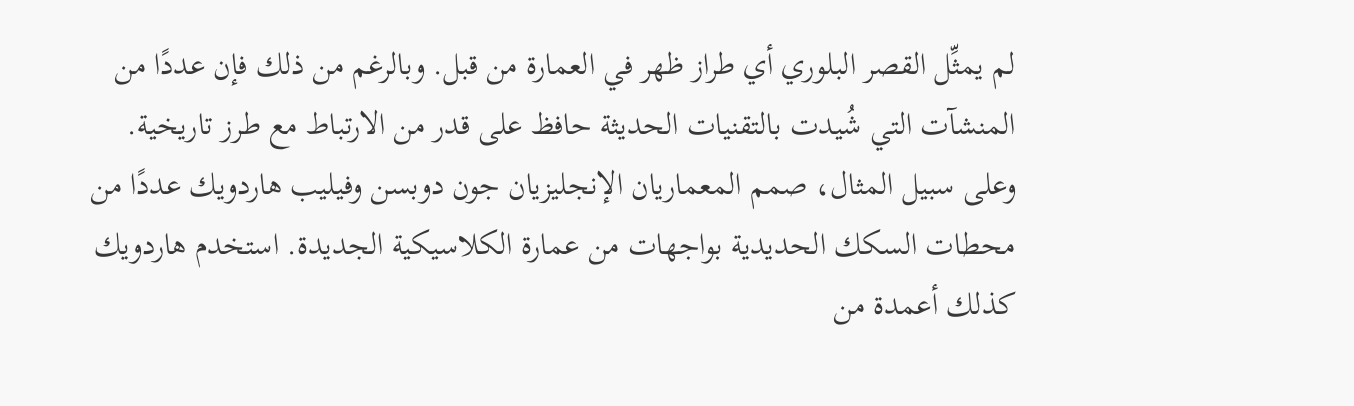لم يمثِّل القصر البلوري أي طراز ظهر في العمارة من قبل. وبالرغم من ذلك فإن عددًا من المنشآت التي شُيدت بالتقنيات الحديثة حافظ على قدر من الارتباط مع طرز تاريخية. وعلى سبيل المثال، صمم المعماريان الإنجليزيان جون دوبسن وفيليب هاردويك عددًا من محطات السكك الحديدية بواجهات من عمارة الكلاسيكية الجديدة. استخدم هاردويك كذلك أعمدة من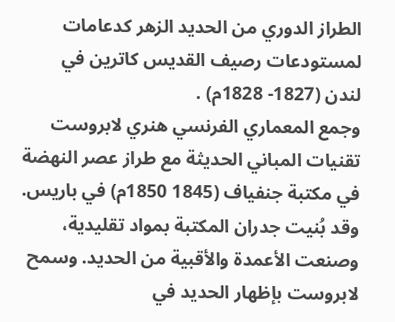الطراز الدوري من الحديد الزهر كدعامات لمستودعات رصيف القديس كاترين في لندن (1827- 1828م) .
وجمع المعماري الفرنسي هنري لابروست تقنيات المباني الحديثة مع طراز عصر النهضة في مكتبة جنفياف (1845 1850م) في باريس. وقد بُنيت جدران المكتبة بمواد تقليدية، وصنعت الأعمدة والأقبية من الحديد. وسمح لابروست بإظهار الحديد في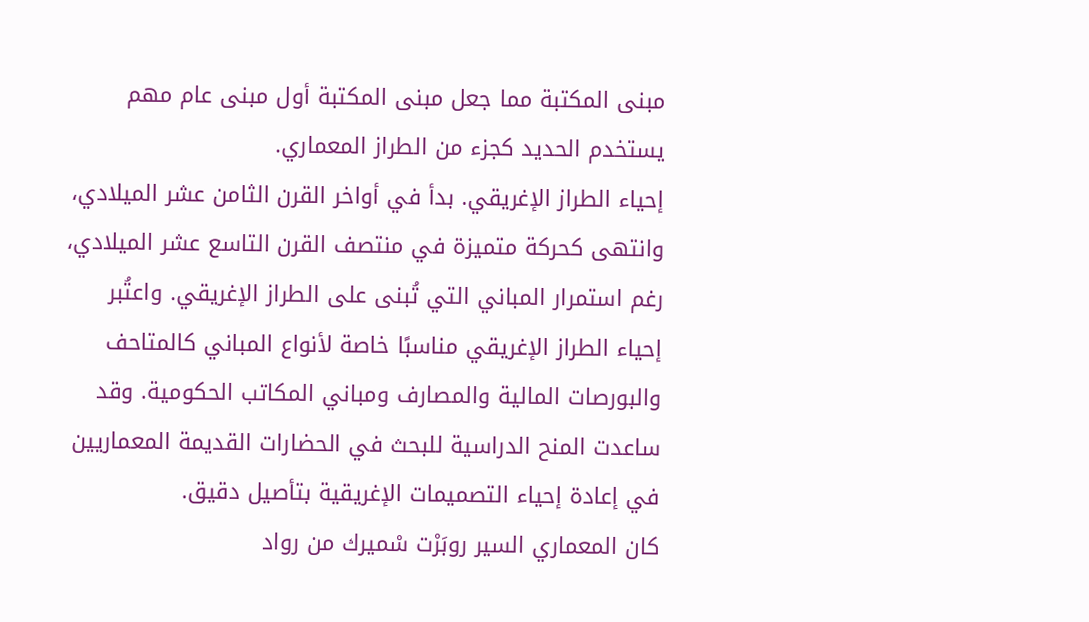مبنى المكتبة مما جعل مبنى المكتبة أول مبنى عام مهم يستخدم الحديد كجزء من الطراز المعماري.
إحياء الطراز الإغريقي. بدأ في أواخر القرن الثامن عشر الميلادي، وانتهى كحركة متميزة في منتصف القرن التاسع عشر الميلادي، رغم استمرار المباني التي تُبنى على الطراز الإغريقي. واعتُبر إحياء الطراز الإغريقي مناسبًا خاصة لأنواع المباني كالمتاحف والبورصات المالية والمصارف ومباني المكاتب الحكومية. وقد ساعدت المنح الدراسية للبحث في الحضارات القديمة المعماريين في إعادة إحياء التصميمات الإغريقية بتأصيل دقيق.
كان المعماري السير روبَرْت سْميرك من رواد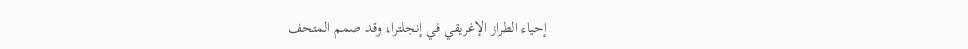إحياء الطراز الإغريقي في إنجلترا، وقد صمم المتحف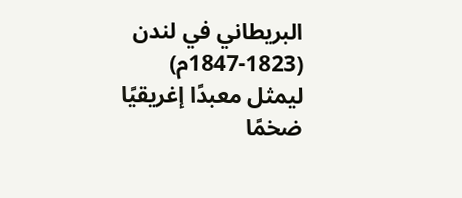البريطاني في لندن (1823-1847م) ليمثل معبدًا إغريقيًا ضخمًا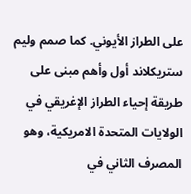على الطراز الأيوني. كما صمم وليم ستريكلاند أول وأهم مبنى على طريقة إحياء الطراز الإغريقي في الولايات المتحدة الامريكية، وهو المصرف الثاني في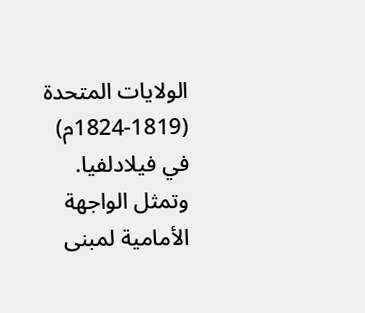الولايات المتحدة (1819-1824م) في فيلادلفيا. وتمثل الواجهة الأمامية لمبنى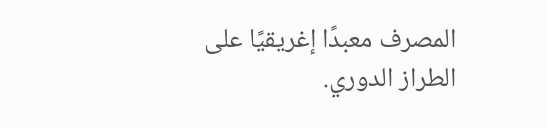المصرف معبدًا إغريقيًا على الطراز الدوري.